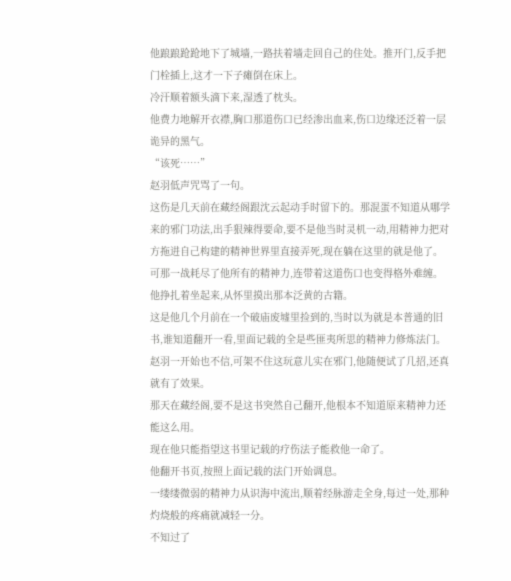他踉踉跄跄地下了城墙,一路扶着墙走回自己的住处。推开门,反手把门栓插上,这才一下子瘫倒在床上。
冷汗顺着额头滴下来,湿透了枕头。
他费力地解开衣襟,胸口那道伤口已经渗出血来,伤口边缘还泛着一层诡异的黑气。
“该死……”
赵羽低声咒骂了一句。
这伤是几天前在藏经阁跟沈云起动手时留下的。那混蛋不知道从哪学来的邪门功法,出手狠辣得要命,要不是他当时灵机一动,用精神力把对方拖进自己构建的精神世界里直接弄死,现在躺在这里的就是他了。
可那一战耗尽了他所有的精神力,连带着这道伤口也变得格外难缠。
他挣扎着坐起来,从怀里摸出那本泛黄的古籍。
这是他几个月前在一个破庙废墟里捡到的,当时以为就是本普通的旧书,谁知道翻开一看,里面记载的全是些匪夷所思的精神力修炼法门。
赵羽一开始也不信,可架不住这玩意儿实在邪门,他随便试了几招,还真就有了效果。
那天在藏经阁,要不是这书突然自己翻开,他根本不知道原来精神力还能这么用。
现在他只能指望这书里记载的疗伤法子能救他一命了。
他翻开书页,按照上面记载的法门开始调息。
一缕缕微弱的精神力从识海中流出,顺着经脉游走全身,每过一处,那种灼烧般的疼痛就减轻一分。
不知过了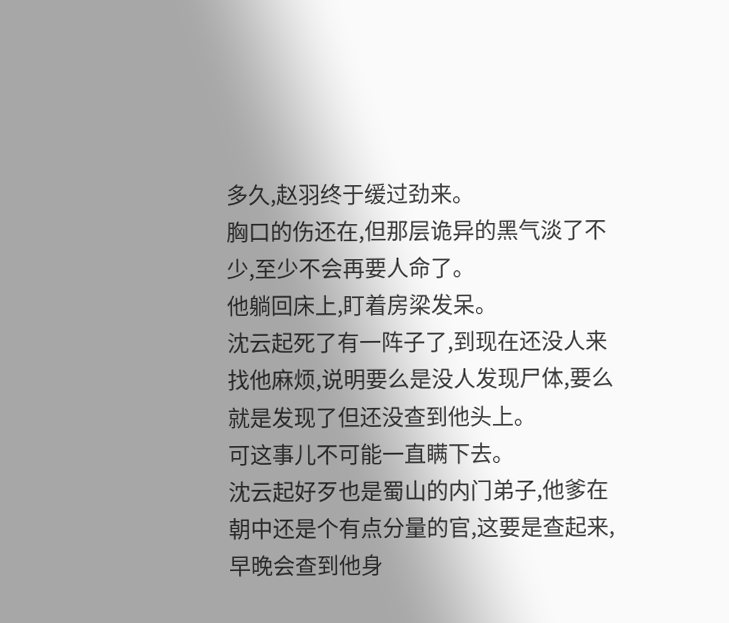多久,赵羽终于缓过劲来。
胸口的伤还在,但那层诡异的黑气淡了不少,至少不会再要人命了。
他躺回床上,盯着房梁发呆。
沈云起死了有一阵子了,到现在还没人来找他麻烦,说明要么是没人发现尸体,要么就是发现了但还没查到他头上。
可这事儿不可能一直瞒下去。
沈云起好歹也是蜀山的内门弟子,他爹在朝中还是个有点分量的官,这要是查起来,早晚会查到他身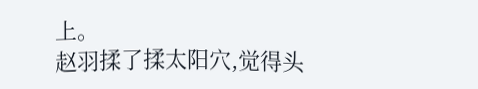上。
赵羽揉了揉太阳穴,觉得头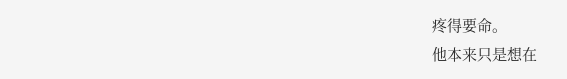疼得要命。
他本来只是想在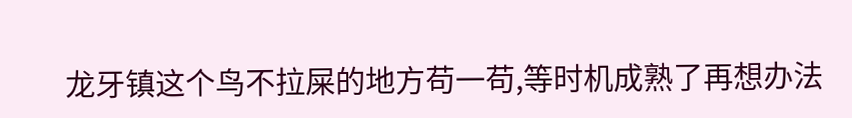龙牙镇这个鸟不拉屎的地方苟一苟,等时机成熟了再想办法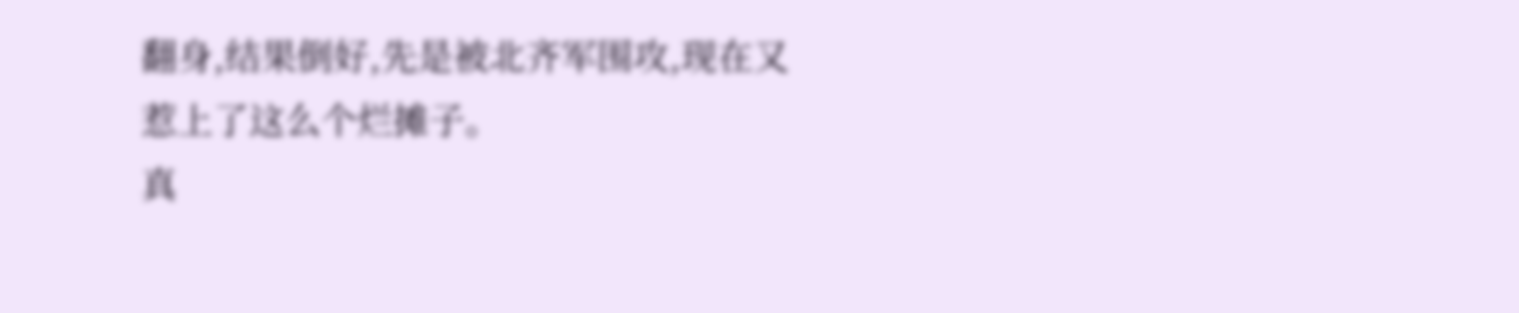翻身,结果倒好,先是被北齐军围攻,现在又惹上了这么个烂摊子。
真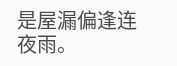是屋漏偏逢连夜雨。